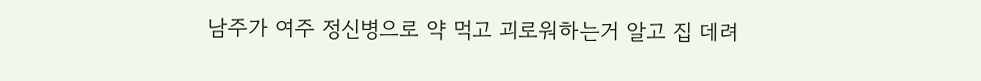남주가 여주 정신병으로 약 먹고 괴로워하는거 알고 집 데려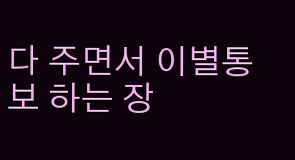다 주면서 이별통보 하는 장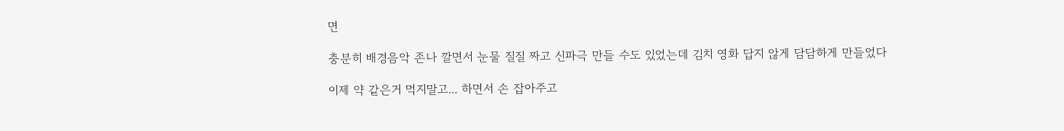면

충분히 배경음악 존나 깔면서 눈물 질질 짜고 신파극 만들 수도 있었는데 김치 영화 답지 않게 담담하게 만들었다

이제 약 같은거 먹지말고... 하면서 손 잡아주고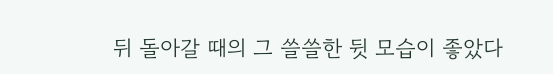뒤 돌아갈 때의 그 쓸쓸한 뒷 모습이 좋았다